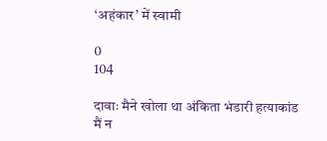‘अहंकार’ में स्वामी

0
104

दावाः मैने खोला था अंकिता भंडारी हत्याकांड
मैं न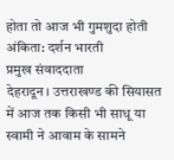होता तो आज भी गुमशुदा होती अंकिता: दर्शन भारती
प्रमुख संवाददाता
देहरादून। उत्तराखण्ड की सियासत में आज तक किसी भी साधू या स्वामी ने आवाम के सामने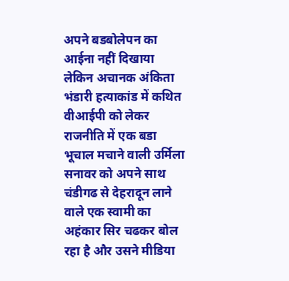अपने बडबोलेपन का आईना नहीं दिखाया लेकिन अचानक अंकिता भंडारी हत्याकांड में कथित वीआईपी को लेकर राजनीति में एक बडा भूचाल मचाने वाली उर्मिला सनावर को अपने साथ चंडीगढ से देहरादून लाने वाले एक स्वामी का अहंकार सिर चढकर बोल रहा है और उसने मीडिया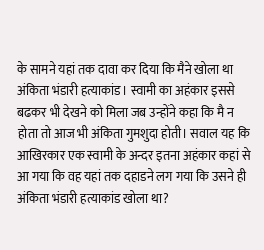के सामने यहां तक दावा कर दिया कि मैने खोला था अंकिता भंडारी हत्याकांड। स्वामी का अहंकार इससे बढकर भी देखने को मिला जब उन्होंने कहा कि मै न होता तो आज भी अंकिता गुमशुदा होती। सवाल यह कि आखिरकार एक स्वामी के अन्दर इतना अहंकार कहां से आ गया कि वह यहां तक दहाडने लग गया कि उसने ही अंकिता भंडारी हत्याकांड खोला था?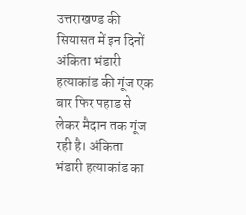उत्तराखण्ड की सियासत में इन दिनों अंकिता भंडारी हत्याकांड की गूंज एक बार फिर पहाड से लेकर मैदान तक गूंज रही है। अंकिता भंडारी हत्याकांड का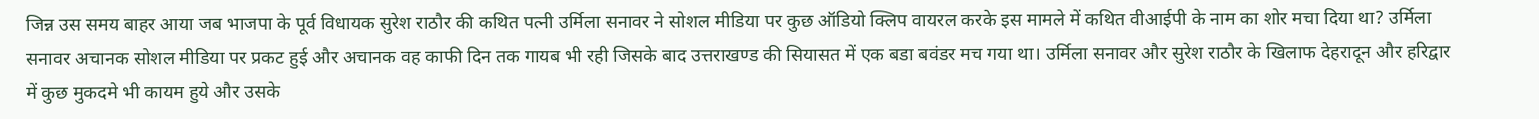जिन्न उस समय बाहर आया जब भाजपा के पूर्व विधायक सुरेश राठौर की कथित पत्नी उर्मिला सनावर ने सोशल मीडिया पर कुछ ऑडियो क्लिप वायरल करके इस मामले में कथित वीआईपी के नाम का शोर मचा दिया था? उर्मिला सनावर अचानक सोशल मीडिया पर प्रकट हुई और अचानक वह काफी दिन तक गायब भी रही जिसके बाद उत्तराखण्ड की सियासत में एक बडा बवंडर मच गया था। उर्मिला सनावर और सुरेश राठौर के खिलाफ देहरादून और हरिद्वार में कुछ मुकदमे भी कायम हुये और उसके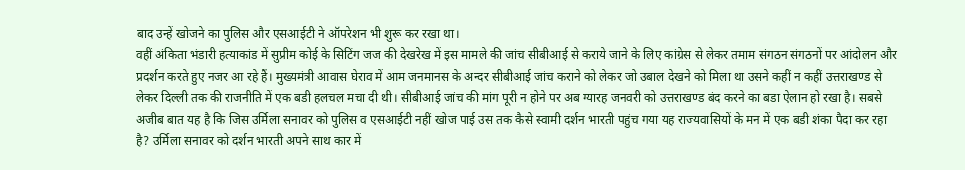बाद उन्हें खोजने का पुलिस और एसआईटी ने ऑपरेशन भी शुरू कर रखा था।
वहीं अंकिता भंडारी हत्याकांड में सुप्रीम कोई के सिटिंग जज की देखरेख में इस मामले की जांच सीबीआई से कराये जाने के लिए कांग्रेस से लेकर तमाम संगठन संगठनों पर आंदोलन और प्रदर्शन करते हुए नजर आ रहे हैं। मुख्यमंत्री आवास घेराव में आम जनमानस के अन्दर सीबीआई जांच कराने को लेकर जो उबाल देखने को मिला था उसने कहीं न कहीं उत्तराखण्ड से लेकर दिल्ली तक की राजनीति में एक बडी हलचल मचा दी थी। सीबीआई जांच की मांग पूरी न होने पर अब ग्यारह जनवरी को उत्तराखण्ड बंद करने का बडा ऐलान हो रखा है। सबसे अजीब बात यह है कि जिस उर्मिला सनावर को पुलिस व एसआईटी नहीं खोज पाई उस तक कैसे स्वामी दर्शन भारती पहुंच गया यह राज्यवासियों के मन में एक बडी शंका पैदा कर रहा है? उर्मिला सनावर को दर्शन भारती अपने साथ कार में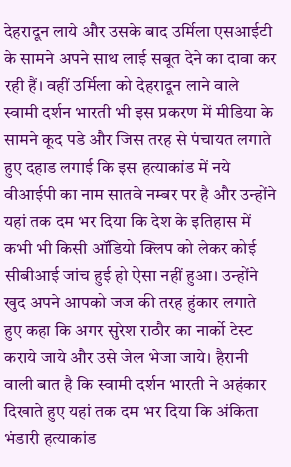देहरादून लाये और उसके बाद उर्मिला एसआईटी के सामने अपने साथ लाई सबूत देने का दावा कर रही हैं। वहीं उर्मिला को देहरादून लाने वाले स्वामी दर्शन भारती भी इस प्रकरण में मीडिया के सामने कूद पडे और जिस तरह से पंचायत लगाते हुए दहाड लगाई कि इस हत्याकांड में नये वीआईपी का नाम सातवे नम्बर पर है और उन्होंने यहां तक दम भर दिया कि देश के इतिहास में कभी भी किसी ऑडियो क्लिप को लेकर कोई सीबीआई जांच हुई हो ऐसा नहीं हुआ। उन्होंने खुद अपने आपको जज की तरह हुंकार लगाते हुए कहा कि अगर सुरेश राठौर का नार्को टेस्ट कराये जाये और उसे जेल भेजा जाये। हैरानी वाली बात है कि स्वामी दर्शन भारती ने अहंकार दिखाते हुए यहां तक दम भर दिया कि अंकिता भंडारी हत्याकांड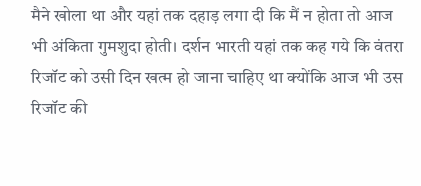मैने खोला था और यहां तक दहाड़ लगा दी कि मैं न होता तो आज भी अंकिता गुमशुदा होती। दर्शन भारती यहां तक कह गये कि वंतरा रिजॉट को उसी दिन खत्म हो जाना चाहिए था क्योंकि आज भी उस रिजॉट की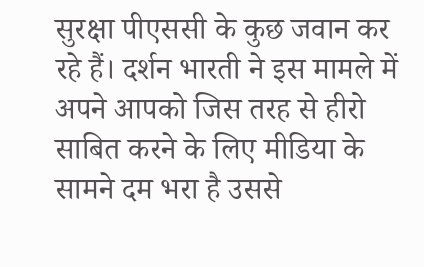सुरक्षा पीएससी के कुछ जवान कर रहे हैं। दर्शन भारती ने इस मामले में अपने आपको जिस तरह से हीरो साबित करने के लिए मीडिया के सामने दम भरा है उससे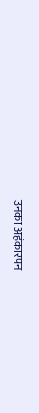उनका अहंकारपन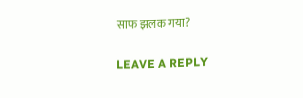साफ झलक गया?

LEAVE A REPLY